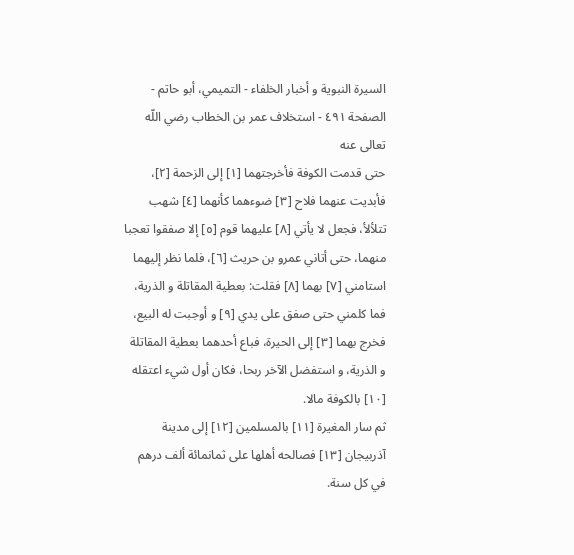السيرة النبوية و أخبار الخلفاء - التميمي، أبو حاتم - الصفحة ٤٩١ - استخلاف عمر بن الخطاب رضي اللّه تعالى عنه
حتى قدمت الكوفة فأخرجتهما [١] إلى الزحمة [٢]، فأبديت عنهما فلاح [٣] ضوءهما كأنهما [٤] شهب تتلألأ، فجعل لا يأتي [٨] عليهما قوم [٥] إلا صفقوا تعجبا منهما، حتى أتاني عمرو بن حريث [٦]، فلما نظر إليهما استامني [٧] بهما [٨] فقلت: بعطية المقاتلة و الذرية، فما كلمني حتى صفق على يدي [٩] و أوجبت له البيع، فخرج بهما [٣] إلى الحيرة، فباع أحدهما بعطية المقاتلة و الذرية، و استفضل الآخر ربحا، فكان أول شيء اعتقله [١٠] بالكوفة مالا.
ثم سار المغيرة [١١] بالمسلمين [١٢] إلى مدينة آذربيجان [١٣] فصالحه أهلها على ثمانمائة ألف درهم في كل سنة.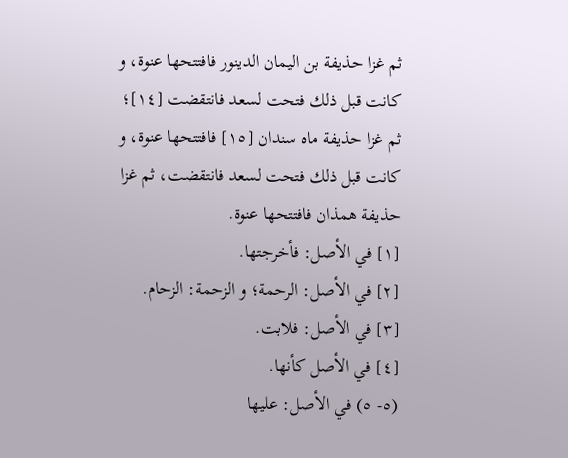ثم غزا حذيفة بن اليمان الدينور فافتتحها عنوة، و كانت قبل ذلك فتحت لسعد فانتقضت [١٤]؛ ثم غزا حذيفة ماه سندان [١٥] فافتتحها عنوة، و كانت قبل ذلك فتحت لسعد فانتقضت، ثم غزا حذيفة همذان فافتتحها عنوة.
[١] في الأصل: فأخرجتها.
[٢] في الأصل: الرحمة؛ و الزحمة: الزحام.
[٣] في الأصل: فلابت.
[٤] في الأصل كأنها.
(٥- ٥) في الأصل: عليها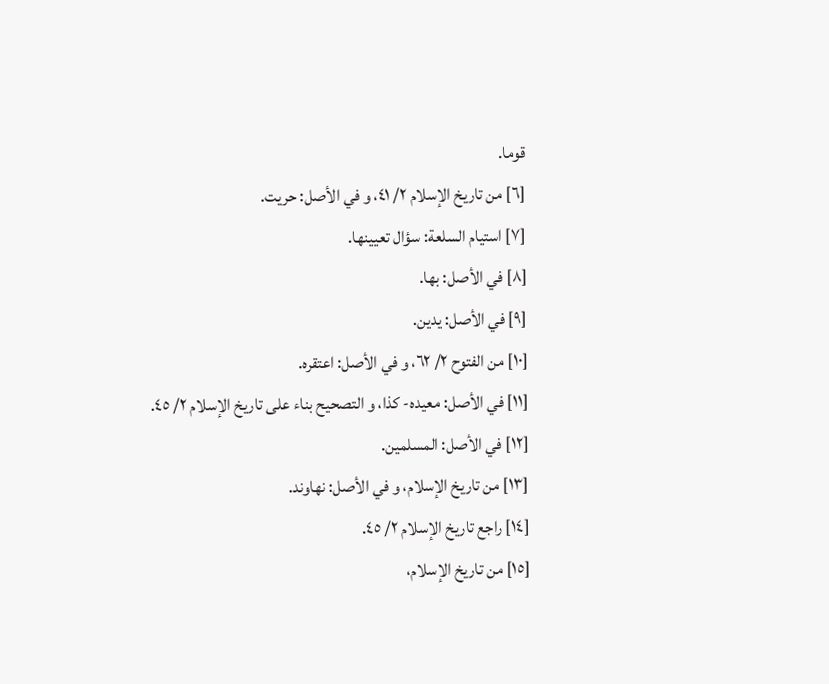قوما.
[٦] من تاريخ الإسلام ٢/ ٤١، و في الأصل: حريت.
[٧] استيام السلعة: سؤال تعيينها.
[٨] في الأصل: بها.
[٩] في الأصل: يدين.
[١٠] من الفتوح ٢/ ٦٢، و في الأصل: اعتقره.
[١١] في الأصل: معيده- كذا، و التصحيح بناء على تاريخ الإسلام ٢/ ٤٥.
[١٢] في الأصل: المسلمين.
[١٣] من تاريخ الإسلام، و في الأصل: نهاوند.
[١٤] راجع تاريخ الإسلام ٢/ ٤٥.
[١٥] من تاريخ الإسلام،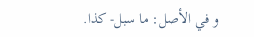و في الأصل: ما سبل- كذا.